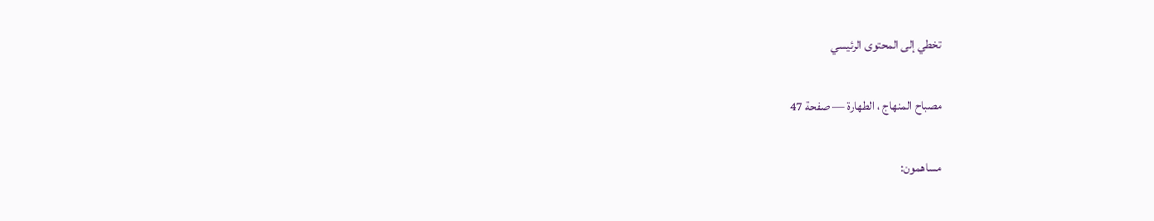تخطي إلى المحتوى الرئيسي

مصباح المنهاج ، الطهارة — صفحة 47

مساهمون: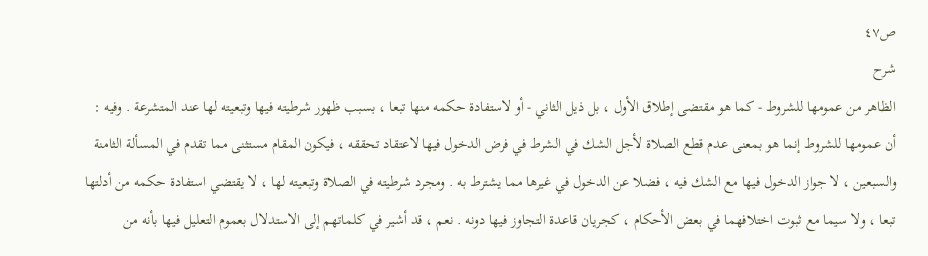ص٤٧
شرح
الظاهر من عمومها للشروط - كما هو مقتضى إطلاق الأول ، بل ذيل الثاني - أو لاستفادة حكمه منها تبعا ، بسبب ظهور شرطيته فيها وتبعيته لها عند المتشرعة . وفيه : أن عمومها للشروط إنما هو بمعنى عدم قطع الصلاة لأجل الشك في الشرط في فرض الدخول فيها لاعتقاد تحققه ، فيكون المقام مستثنى مما تقدم في المسألة الثامنة والسبعين ، لا جواز الدخول فيها مع الشك فيه ، فضلا عن الدخول في غيرها مما يشترط به . ومجرد شرطيته في الصلاة وتبعيته لها ، لا يقتضي استفادة حكمه من أدلتها تبعا ، ولا سيما مع ثبوت اختلافهما في بعض الأحكام ، كجريان قاعدة التجاوز فيها دونه . نعم ، قد أشير في كلماتهم إلى الاستدلال بعموم التعليل فيها بأنه من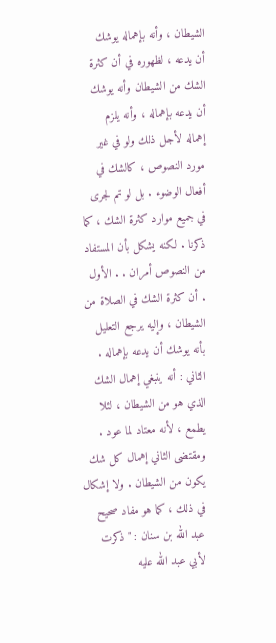الشيطان ، وأنه بإهماله يوشك أن يدعه ، لظهوره في أن كثرة الشك من الشيطان وأنه يوشك أن يدعه بإهماله ، وأنه يلزم إهماله لأجل ذلك ولو في غير مورد النصوص ، كالشك في أفعال الوضوء . بل لو تم لجرى في جميع موارد كثرة الشك ، كما ذكرنا . لكنه يشكل بأن المستفاد من النصوص أمران . . الأول . أن كثرة الشك في الصلاة من الشيطان ، وإليه يرجع التعليل بأنه يوشك أن يدعه بإهماله . الثاني : أنه ينبغي إهمال الشك الذي هو من الشيطان ، لئلا يطمع ، لأنه معتاد لما عود . ومقتضى الثاني إهمال كل شك يكون من الشيطان . ولا إشكال في ذلك ، كما هو مفاد صحيح عبد الله بن سنان : " ذكرت لأبي عبد الله عليه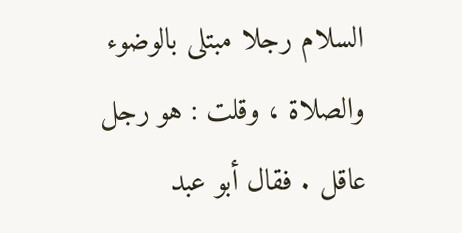السلام رجلا مبتلى بالوضوء والصلاة ، وقلت : هو رجل عاقل . فقال أبو عبد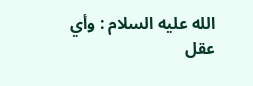الله عليه السلام : وأي عقل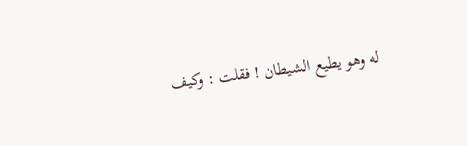له وهو يطيع الشيطان ! فقلت : وكيف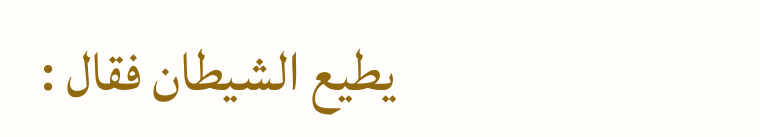يطيع الشيطان فقال :